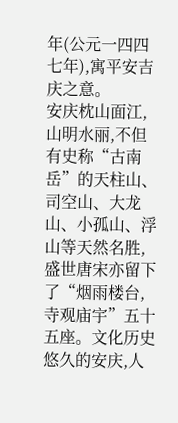年(公元一四四七年),寓平安吉庆之意。
安庆枕山面江,山明水丽,不但有史称“古南岳”的天柱山、司空山、大龙山、小孤山、浮山等天然名胜,盛世唐宋亦留下了“烟雨楼台,寺观庙宇”五十五座。文化历史悠久的安庆,人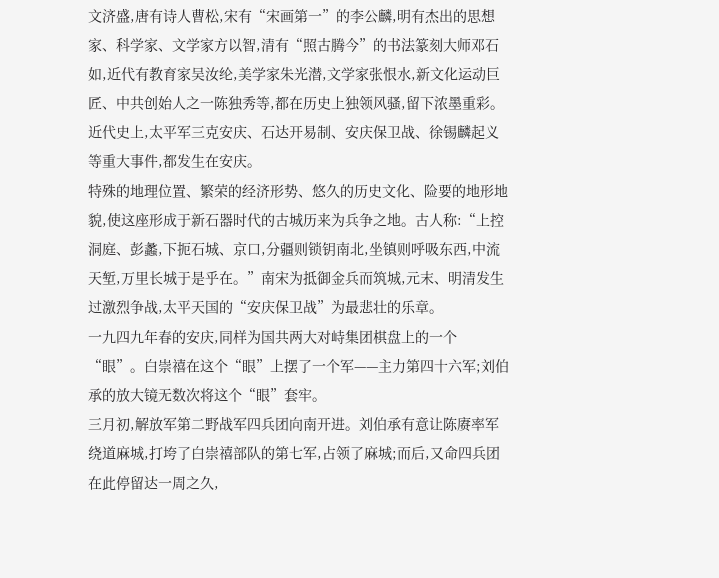文济盛,唐有诗人曹松,宋有“宋画第一”的李公麟,明有杰出的思想家、科学家、文学家方以智,清有“照古腾今”的书法篆刻大师邓石如,近代有教育家吴汝纶,美学家朱光潜,文学家张恨水,新文化运动巨匠、中共创始人之一陈独秀等,都在历史上独领风骚,留下浓墨重彩。近代史上,太平军三克安庆、石达开易制、安庆保卫战、徐锡麟起义等重大事件,都发生在安庆。
特殊的地理位置、繁荣的经济形势、悠久的历史文化、险要的地形地貌,使这座形成于新石器时代的古城历来为兵争之地。古人称:“上控洞庭、彭蠡,下扼石城、京口,分疆则锁钥南北,坐镇则呼吸东西,中流天堑,万里长城于是乎在。”南宋为抵御金兵而筑城,元末、明清发生过激烈争战,太平天国的“安庆保卫战”为最悲壮的乐章。
一九四九年春的安庆,同样为国共两大对峙集团棋盘上的一个“眼”。白崇禧在这个“眼”上摆了一个军——主力第四十六军;刘伯承的放大镜无数次将这个“眼”套牢。
三月初,解放军第二野战军四兵团向南开进。刘伯承有意让陈赓率军绕道麻城,打垮了白崇禧部队的第七军,占领了麻城;而后,又命四兵团在此停留达一周之久,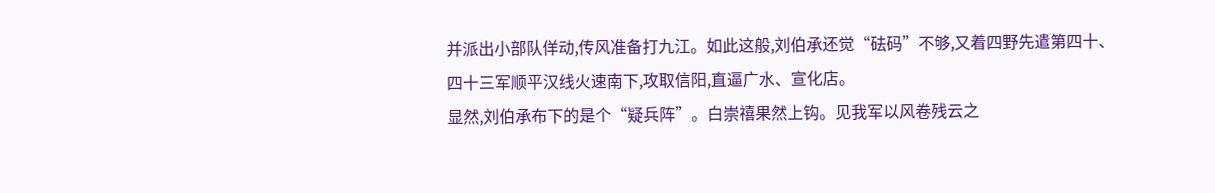并派出小部队佯动,传风准备打九江。如此这般,刘伯承还觉“砝码”不够,又着四野先遣第四十、四十三军顺平汉线火速南下,攻取信阳,直逼广水、宣化店。
显然,刘伯承布下的是个“疑兵阵”。白崇禧果然上钩。见我军以风卷残云之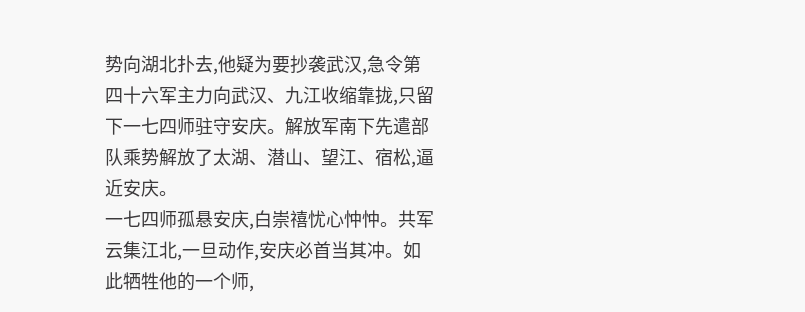势向湖北扑去,他疑为要抄袭武汉,急令第四十六军主力向武汉、九江收缩靠拢,只留下一七四师驻守安庆。解放军南下先遣部队乘势解放了太湖、潜山、望江、宿松,逼近安庆。
一七四师孤悬安庆,白崇禧忧心忡忡。共军云集江北,一旦动作,安庆必首当其冲。如此牺牲他的一个师,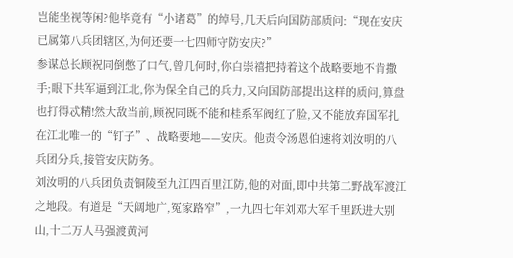岂能坐视等闲?他毕竟有“小诸葛”的绰号,几天后向国防部质问:“现在安庆已属第八兵团辖区,为何还要一七四师守防安庆?”
参谋总长顾祝同倒憋了口气,曾几何时,你白崇禧把持着这个战略要地不肯撒手;眼下共军逼到江北,你为保全自己的兵力,又向国防部提出这样的质问,算盘也打得忒精!然大敌当前,顾祝同既不能和桂系军阀红了脸,又不能放弃国军扎在江北唯一的“钉子”、战略要地——安庆。他责令汤恩伯速将刘汝明的八兵团分兵,接管安庆防务。
刘汝明的八兵团负责铜陵至九江四百里江防,他的对面,即中共第二野战军渡江之地段。有道是“天阔地广,冤家路窄”,一九四七年刘邓大军千里跃进大别山,十二万人马强渡黄河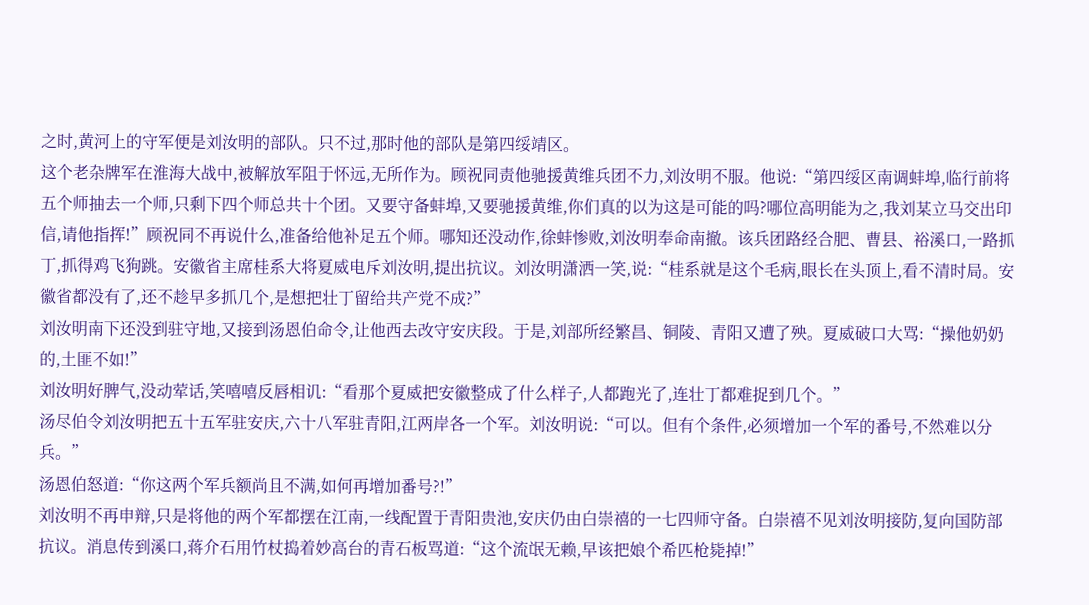之时,黄河上的守军便是刘汝明的部队。只不过,那时他的部队是第四绥靖区。
这个老杂牌军在淮海大战中,被解放军阻于怀远,无所作为。顾祝同责他驰援黄维兵团不力,刘汝明不服。他说:“第四绥区南调蚌埠,临行前将五个师抽去一个师,只剩下四个师总共十个团。又要守备蚌埠,又要驰援黄维,你们真的以为这是可能的吗?哪位高明能为之,我刘某立马交出印信,请他指挥!”顾祝同不再说什么,准备给他补足五个师。哪知还没动作,徐蚌惨败,刘汝明奉命南撤。该兵团路经合肥、曹县、裕溪口,一路抓丁,抓得鸡飞狗跳。安徽省主席桂系大将夏威电斥刘汝明,提出抗议。刘汝明潇洒一笑,说:“桂系就是这个毛病,眼长在头顶上,看不清时局。安徽省都没有了,还不趁早多抓几个,是想把壮丁留给共产党不成?”
刘汝明南下还没到驻守地,又接到汤恩伯命令,让他西去改守安庆段。于是,刘部所经繁昌、铜陵、青阳又遭了殃。夏威破口大骂:“操他奶奶的,土匪不如!”
刘汝明好脾气,没动荤话,笑嘻嘻反唇相讥:“看那个夏威把安徽整成了什么样子,人都跑光了,连壮丁都难捉到几个。”
汤尽伯令刘汝明把五十五军驻安庆,六十八军驻青阳,江两岸各一个军。刘汝明说:“可以。但有个条件,必须增加一个军的番号,不然难以分兵。”
汤恩伯怒道:“你这两个军兵额尚且不满,如何再增加番号?!”
刘汝明不再申辩,只是将他的两个军都摆在江南,一线配置于青阳贵池,安庆仍由白崇禧的一七四师守备。白崇禧不见刘汝明接防,复向国防部抗议。消息传到溪口,蒋介石用竹杖捣着妙高台的青石板骂道:“这个流氓无赖,早该把娘个希匹枪毙掉!”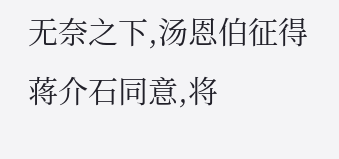无奈之下,汤恩伯征得蒋介石同意,将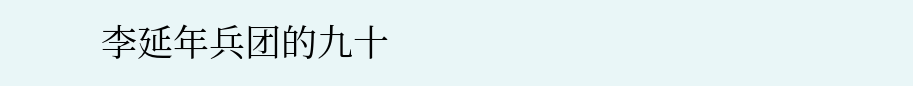李延年兵团的九十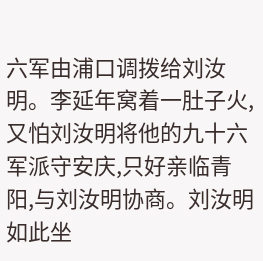六军由浦口调拨给刘汝明。李延年窝着一肚子火,又怕刘汝明将他的九十六军派守安庆,只好亲临青阳,与刘汝明协商。刘汝明如此坐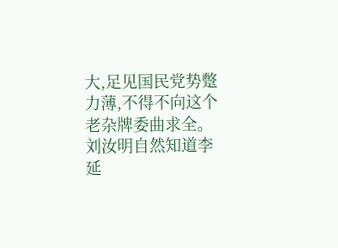大,足见国民党势蹩力薄,不得不向这个老杂牌委曲求全。
刘汝明自然知道李延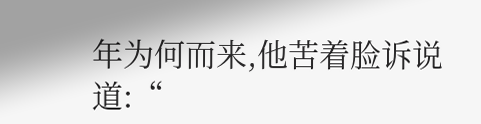年为何而来,他苦着脸诉说道:“